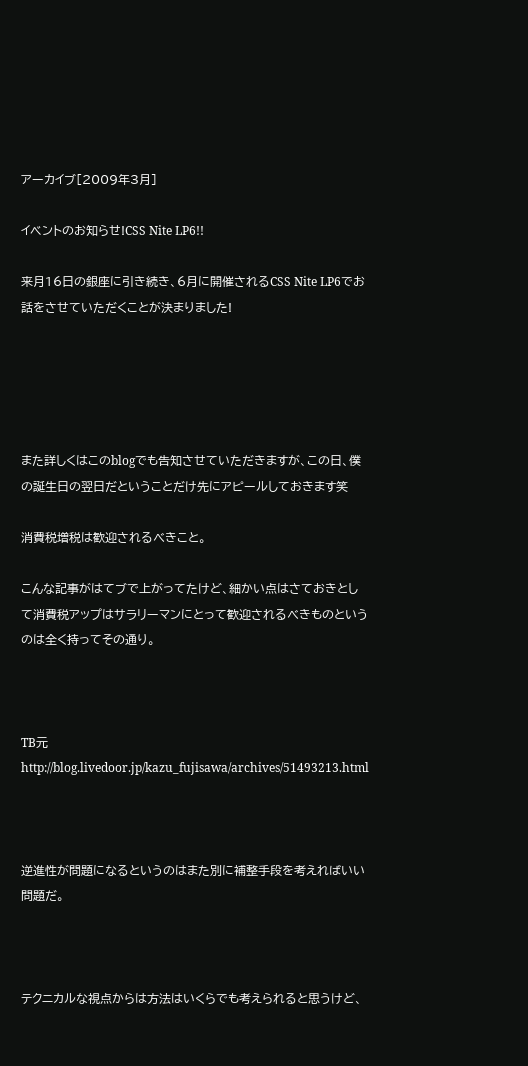アーカイブ[2009年3月]

イベントのお知らせ!CSS Nite LP6!!

来月16日の銀座に引き続き、6月に開催されるCSS Nite LP6でお話をさせていただくことが決まりました!





また詳しくはこのblogでも告知させていただきますが、この日、僕の誕生日の翌日だということだけ先にアピールしておきます笑

消費税増税は歓迎されるべきこと。

こんな記事がはてブで上がってたけど、細かい点はさておきとして消費税アップはサラリーマンにとって歓迎されるべきものというのは全く持ってその通り。



TB元 http://blog.livedoor.jp/kazu_fujisawa/archives/51493213.html



逆進性が問題になるというのはまた別に補整手段を考えればいい問題だ。



テクニカルな視点からは方法はいくらでも考えられると思うけど、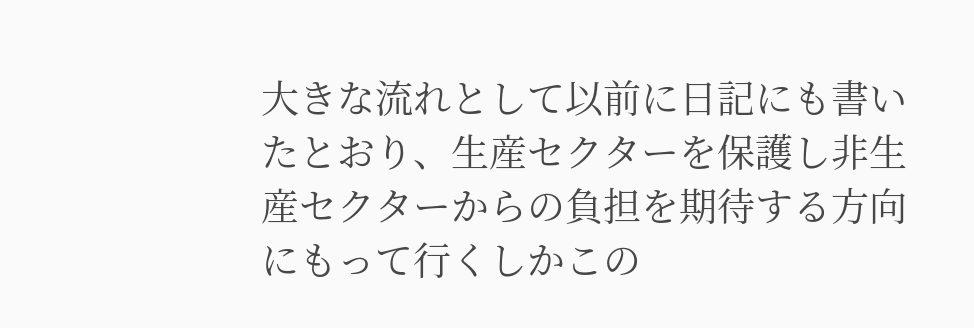大きな流れとして以前に日記にも書いたとおり、生産セクターを保護し非生産セクターからの負担を期待する方向にもって行くしかこの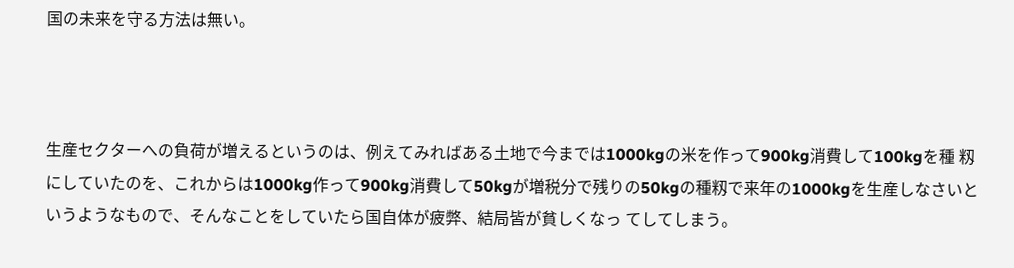国の未来を守る方法は無い。



生産セクターへの負荷が増えるというのは、例えてみればある土地で今までは1000kgの米を作って900kg消費して100kgを種 籾にしていたのを、これからは1000kg作って900kg消費して50kgが増税分で残りの50kgの種籾で来年の1000kgを生産しなさいというようなもので、そんなことをしていたら国自体が疲弊、結局皆が貧しくなっ てしてしまう。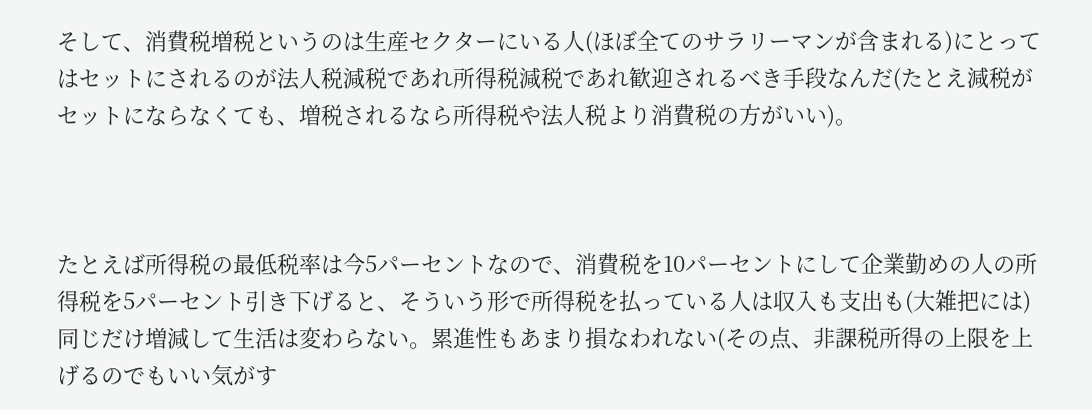そして、消費税増税というのは生産セクターにいる人(ほぼ全てのサラリーマンが含まれる)にとってはセットにされるのが法人税減税であれ所得税減税であれ歓迎されるべき手段なんだ(たとえ減税がセットにならなくても、増税されるなら所得税や法人税より消費税の方がいい)。



たとえば所得税の最低税率は今5パーセントなので、消費税を10パーセントにして企業勤めの人の所得税を5パーセント引き下げると、そういう形で所得税を払っている人は収入も支出も(大雑把には)同じだけ増減して生活は変わらない。累進性もあまり損なわれない(その点、非課税所得の上限を上げるのでもいい気がす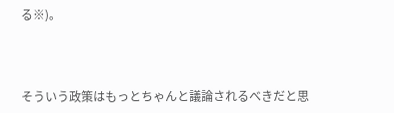る※)。



そういう政策はもっとちゃんと議論されるべきだと思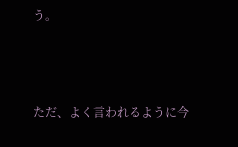う。



ただ、よく言われるように今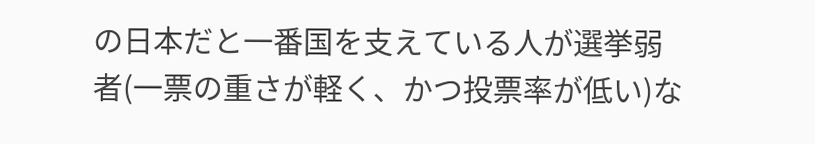の日本だと一番国を支えている人が選挙弱者(一票の重さが軽く、かつ投票率が低い)な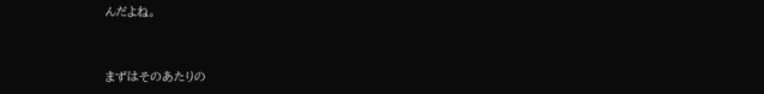んだよね。



まずはそのあたりの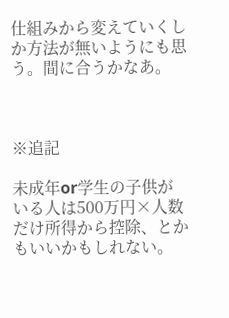仕組みから変えていくしか方法が無いようにも思う。間に合うかなあ。



※追記

未成年or学生の子供がいる人は500万円×人数だけ所得から控除、とかもいいかもしれない。